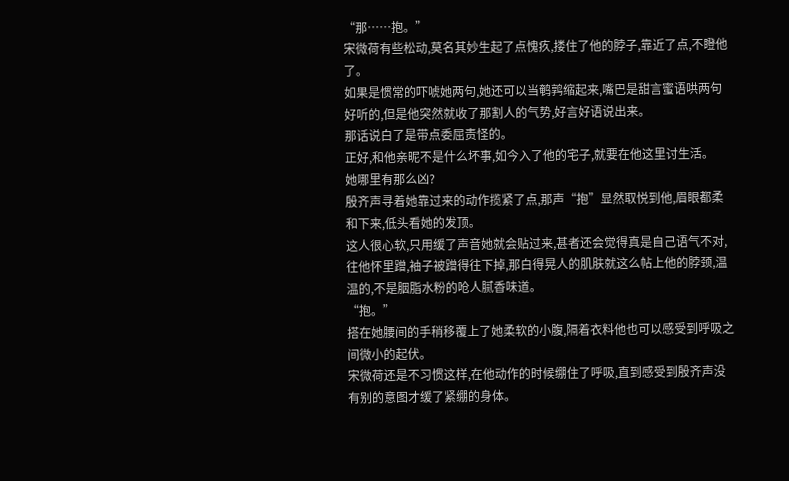“那……抱。”
宋微荷有些松动,莫名其妙生起了点愧疚,搂住了他的脖子,靠近了点,不瞪他了。
如果是惯常的吓唬她两句,她还可以当鹌鹑缩起来,嘴巴是甜言蜜语哄两句好听的,但是他突然就收了那割人的气势,好言好语说出来。
那话说白了是带点委屈责怪的。
正好,和他亲昵不是什么坏事,如今入了他的宅子,就要在他这里讨生活。
她哪里有那么凶?
殷齐声寻着她靠过来的动作揽紧了点,那声“抱”显然取悦到他,眉眼都柔和下来,低头看她的发顶。
这人很心软,只用缓了声音她就会贴过来,甚者还会觉得真是自己语气不对,往他怀里蹭,袖子被蹭得往下掉,那白得晃人的肌肤就这么帖上他的脖颈,温温的,不是胭脂水粉的呛人腻香味道。
“抱。”
搭在她腰间的手稍移覆上了她柔软的小腹,隔着衣料他也可以感受到呼吸之间微小的起伏。
宋微荷还是不习惯这样,在他动作的时候绷住了呼吸,直到感受到殷齐声没有别的意图才缓了紧绷的身体。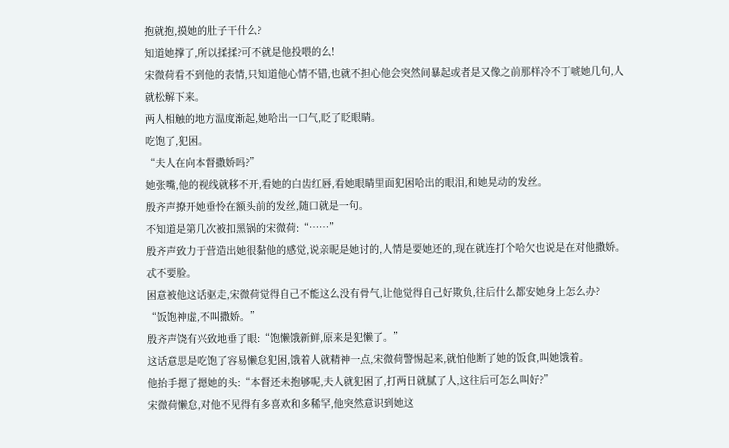抱就抱,摸她的肚子干什么?
知道她撑了,所以揉揉?可不就是他投喂的么!
宋微荷看不到他的表情,只知道他心情不错,也就不担心他会突然间暴起或者是又像之前那样冷不丁唬她几句,人就松解下来。
两人相触的地方温度渐起,她哈出一口气,眨了眨眼睛。
吃饱了,犯困。
“夫人在向本督撒娇吗?”
她张嘴,他的视线就移不开,看她的白齿红唇,看她眼睛里面犯困哈出的眼泪,和她晃动的发丝。
殷齐声撩开她垂怜在额头前的发丝,随口就是一句。
不知道是第几次被扣黑锅的宋微荷:“……”
殷齐声致力于营造出她很黏他的感觉,说亲昵是她讨的,人情是要她还的,现在就连打个哈欠也说是在对他撒娇。
忒不要脸。
困意被他这话驱走,宋微荷觉得自己不能这么没有骨气,让他觉得自己好欺负,往后什么都安她身上怎么办?
“饭饱神虚,不叫撒娇。”
殷齐声饶有兴致地垂了眼:“饱懒饿新鲜,原来是犯懒了。”
这话意思是吃饱了容易懒怠犯困,饿着人就精神一点,宋微荷警惕起来,就怕他断了她的饭食,叫她饿着。
他抬手摁了摁她的头:“本督还未抱够呢,夫人就犯困了,打两日就腻了人,这往后可怎么叫好?”
宋微荷懒怠,对他不见得有多喜欢和多稀罕,他突然意识到她这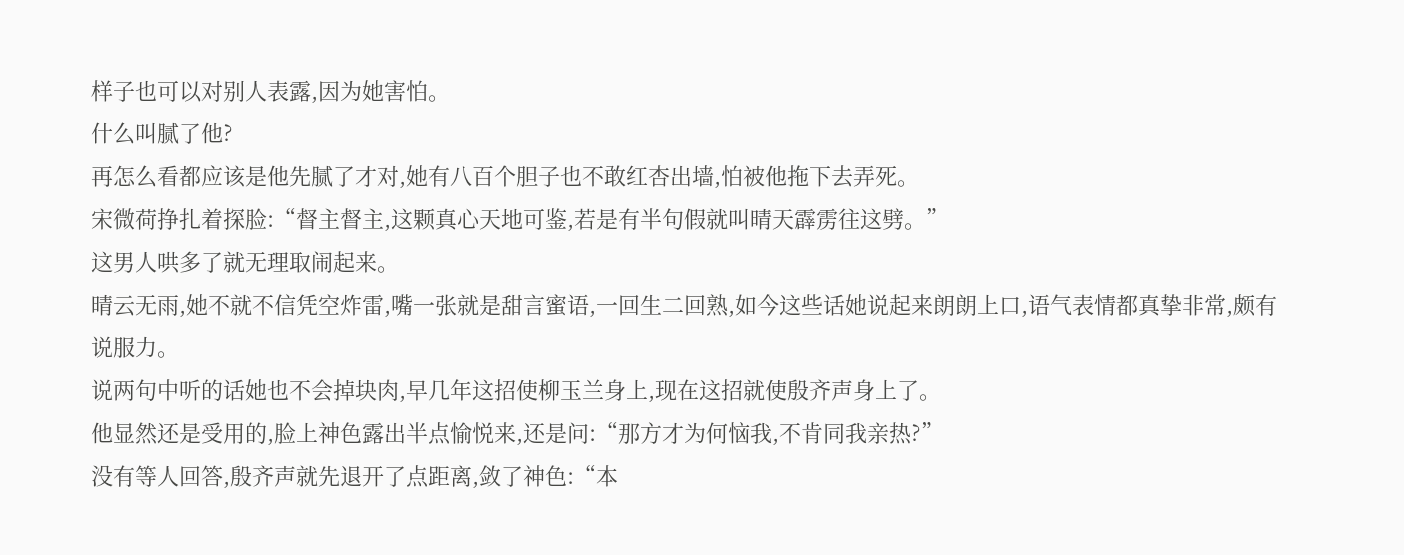样子也可以对别人表露,因为她害怕。
什么叫腻了他?
再怎么看都应该是他先腻了才对,她有八百个胆子也不敢红杏出墙,怕被他拖下去弄死。
宋微荷挣扎着探脸:“督主督主,这颗真心天地可鉴,若是有半句假就叫晴天霹雳往这劈。”
这男人哄多了就无理取闹起来。
晴云无雨,她不就不信凭空炸雷,嘴一张就是甜言蜜语,一回生二回熟,如今这些话她说起来朗朗上口,语气表情都真挚非常,颇有说服力。
说两句中听的话她也不会掉块肉,早几年这招使柳玉兰身上,现在这招就使殷齐声身上了。
他显然还是受用的,脸上神色露出半点愉悦来,还是问:“那方才为何恼我,不肯同我亲热?”
没有等人回答,殷齐声就先退开了点距离,敛了神色:“本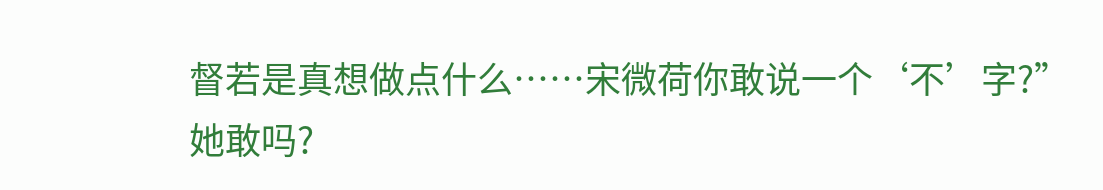督若是真想做点什么……宋微荷你敢说一个‘不’字?”
她敢吗?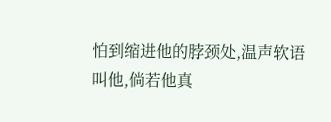怕到缩进他的脖颈处,温声软语叫他,倘若他真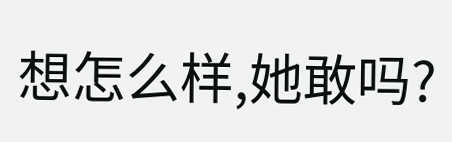想怎么样,她敢吗?